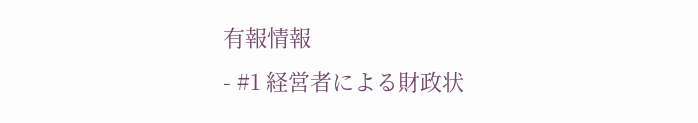有報情報
- #1 経営者による財政状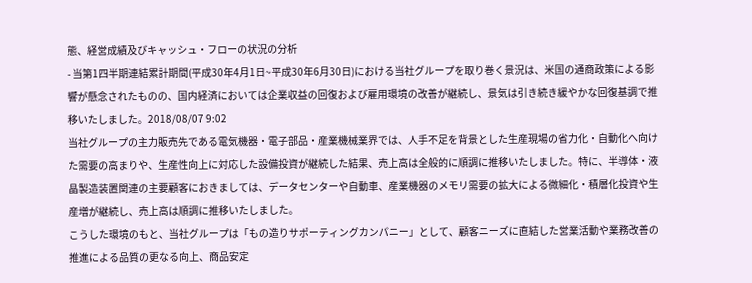態、経営成績及びキャッシュ・フローの状況の分析
- 当第1四半期連結累計期間(平成30年4月1日~平成30年6月30日)における当社グループを取り巻く景況は、米国の通商政策による影響が懸念されたものの、国内経済においては企業収益の回復および雇用環境の改善が継続し、景気は引き続き緩やかな回復基調で推移いたしました。2018/08/07 9:02
当社グループの主力販売先である電気機器・電子部品・産業機械業界では、人手不足を背景とした生産現場の省力化・自動化へ向けた需要の高まりや、生産性向上に対応した設備投資が継続した結果、売上高は全般的に順調に推移いたしました。特に、半導体・液晶製造装置関連の主要顧客におきましては、データセンターや自動車、産業機器のメモリ需要の拡大による微細化・積層化投資や生産増が継続し、売上高は順調に推移いたしました。
こうした環境のもと、当社グループは「もの造りサポーティングカンパニー」として、顧客ニーズに直結した営業活動や業務改善の推進による品質の更なる向上、商品安定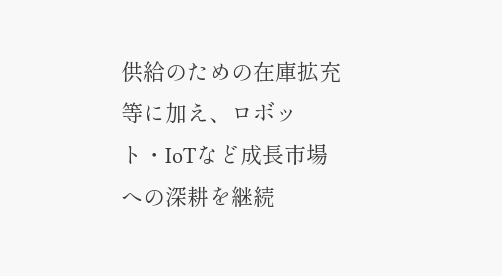供給のための在庫拡充等に加え、ロボット・IoTなど成長市場への深耕を継続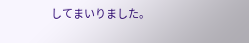してまいりました。